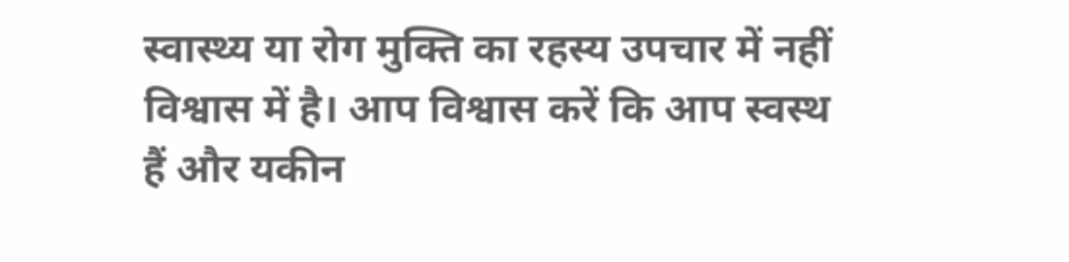स्वास्थ्य या रोग मुक्ति का रहस्य उपचार में नहीं विश्वास में है। आप विश्वास करें कि आप स्वस्थ हैं और यकीन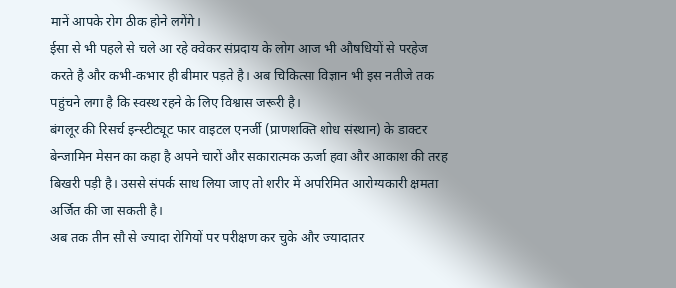मानें आपके रोग ठीक होने लगेंगे।
ईसा से भी पहले से चले आ रहे क्वेकर संप्रदाय के लोग आज भी औषधियों से परहेज करते है और कभी-कभार ही बीमार पड़ते है। अब चिकित्सा विज्ञान भी इस नतीजे तक पहुंचने लगा है कि स्वस्थ रहने के लिए विश्वास जरूरी है।
बंगलूर की रिसर्च इन्स्टीट्यूट फार वाइटल एनर्जी (प्राणशक्ति शोध संस्थान) के डाक्टर बेन्जामिन मेसन का कहा है अपने चारों और सकारात्मक ऊर्जा हवा और आकाश की तरह बिखरी पड़ी है। उससे संपर्क साध लिया जाए तो शरीर में अपरिमित आरोग्यकारी क्षमता अर्जित की जा सकती है।
अब तक तीन सौ से ज्यादा रोगियों पर परीक्षण कर चुके और ज्यादातर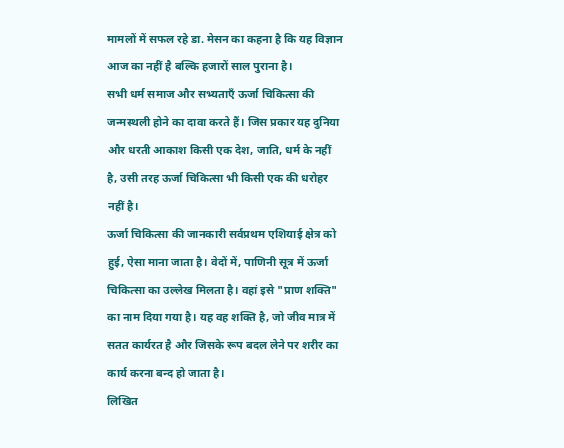मामलों में सफल रहे डा. मेसन का कहना है कि यह विज्ञान आज का नहीं है बल्कि हजारों साल पुराना है।
सभी धर्म समाज और सभ्यताएँ ऊर्जा चिकित्सा की जन्मस्थली होने का दावा करते हैं। जिस प्रकार यह दुनिया और धरती आकाश किसी एक देश, जाति, धर्म के नहीं है, उसी तरह ऊर्जा चिकित्सा भी किसी एक की धरोहर नहीं है।
ऊर्जा चिकित्सा की जानकारी सर्वप्रथम एशियाई क्षेत्र को हुई, ऐसा माना जाता है। वेदों में, पाणिनी सूत्र में ऊर्जा चिकित्सा का उल्लेख मिलता है। वहां इसे "प्राण शक्ति" का नाम दिया गया है। यह वह शक्ति है, जो जीव मात्र में सतत कार्यरत है और जिसके रूप बदल लेने पर शरीर का कार्य करना बन्द हो जाता है।
लिखित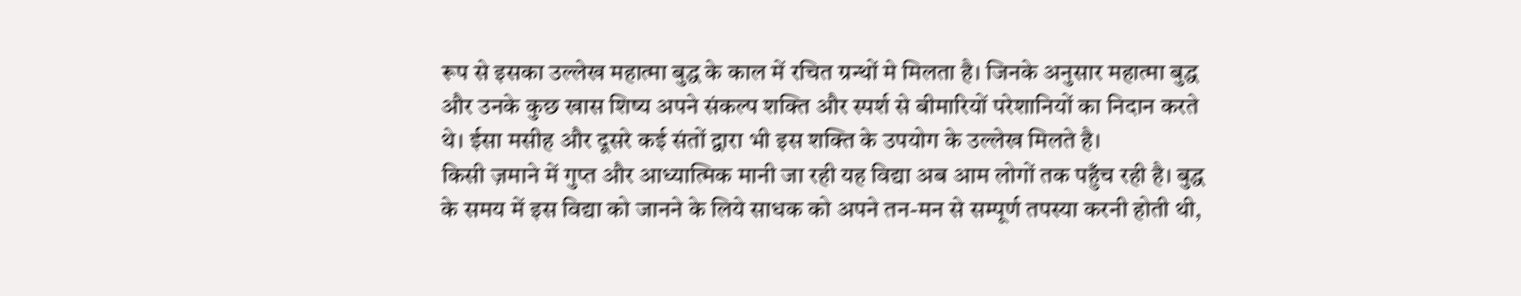रूप से इसका उल्लेख महात्मा बुद्ध के काल में रचित ग्रन्थों मे मिलता है। जिनके अनुसार महात्मा बुद्ध और उनके कुछ खास शिष्य अपने संकल्प शक्ति और स्पर्श से बीमारियों परेशानियों का निदान करते थे। ईसा मसीह और दूसरे कई संतों द्वारा भी इस शक्ति के उपयोग के उल्लेख मिलते है।
किसी ज़माने में गुप्त और आध्यात्मिक मानी जा रही यह विद्या अब आम लोगों तक पहुँच रही है। बुद्ध के समय में इस विद्या को जानने के लिये साधक को अपने तन-मन से सम्पूर्ण तपस्या करनी होती थी,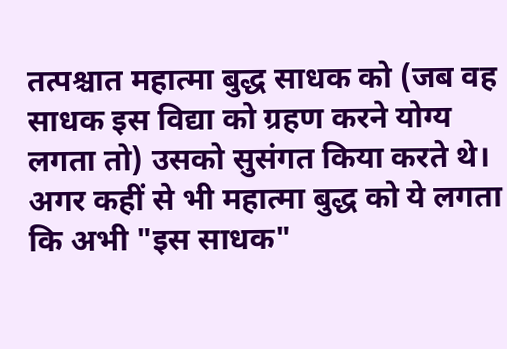तत्पश्चात महात्मा बुद्ध साधक को (जब वह साधक इस विद्या को ग्रहण करने योग्य लगता तो) उसको सुसंगत किया करते थे।
अगर कहीं से भी महात्मा बुद्ध को ये लगता कि अभी "इस साधक"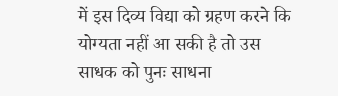में इस दिव्य विद्या को ग्रहण करने कि योग्यता नहीं आ सकी है तो उस साधक को पुनः साधना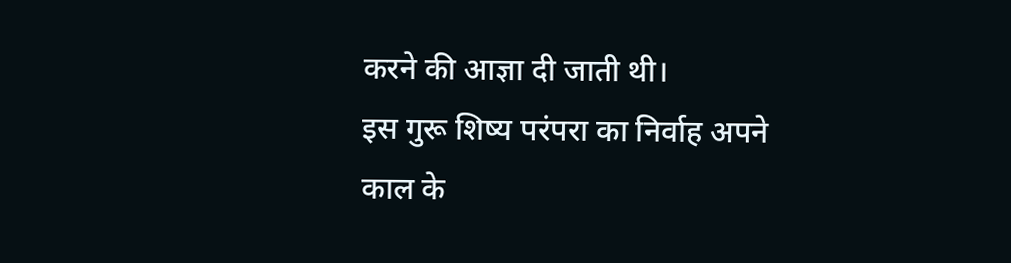करने की आज्ञा दी जाती थी।
इस गुरू शिष्य परंपरा का निर्वाह अपने काल के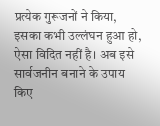प्रत्येक गुरूजनों ने किया, इसका कभी उल्लंघन हुआ हो, ऐसा विदित नहीं है। अब इसे सार्वजनीन बनाने के उपाय किए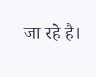जा रहे है।